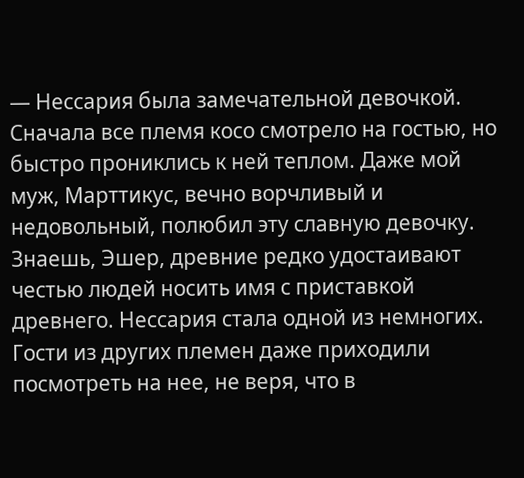— Нессария была замечательной девочкой. Сначала все племя косо смотрело на гостью, но быстро прониклись к ней теплом. Даже мой муж, Марттикус, вечно ворчливый и недовольный, полюбил эту славную девочку. Знаешь, Эшер, древние редко удостаивают честью людей носить имя с приставкой древнего. Нессария стала одной из немногих. Гости из других племен даже приходили посмотреть на нее, не веря, что в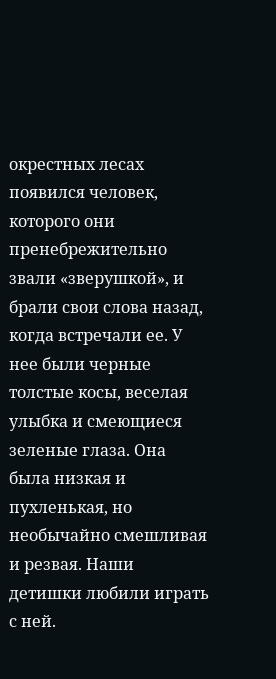окрестных лесах появился человек, которого они пренебрежительно звали «зверушкой», и брали свои слова назад, когда встречали ее. У нее были черные толстые косы, веселая улыбка и смеющиеся зеленые глаза. Она была низкая и пухленькая, но необычайно смешливая и резвая. Наши детишки любили играть с ней.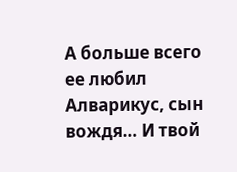А больше всего ее любил Алварикус, сын вождя… И твой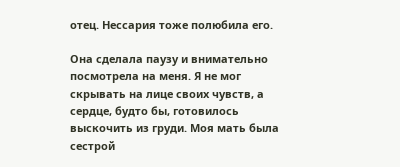отец. Нессария тоже полюбила его.

Она сделала паузу и внимательно посмотрела на меня. Я не мог скрывать на лице своих чувств, а сердце, будто бы, готовилось выскочить из груди. Моя мать была сестрой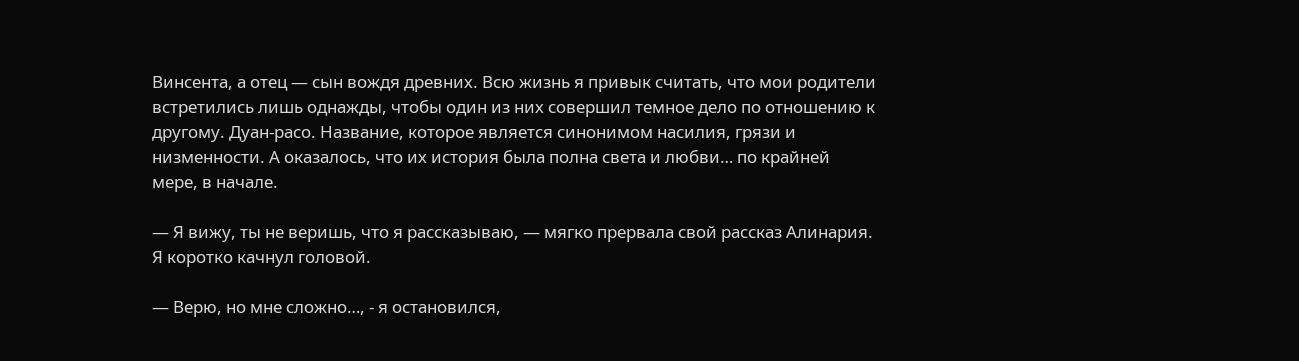Винсента, а отец — сын вождя древних. Всю жизнь я привык считать, что мои родители встретились лишь однажды, чтобы один из них совершил темное дело по отношению к другому. Дуан-расо. Название, которое является синонимом насилия, грязи и низменности. А оказалось, что их история была полна света и любви… по крайней мере, в начале.

— Я вижу, ты не веришь, что я рассказываю, — мягко прервала свой рассказ Алинария. Я коротко качнул головой.

— Верю, но мне сложно…, - я остановился,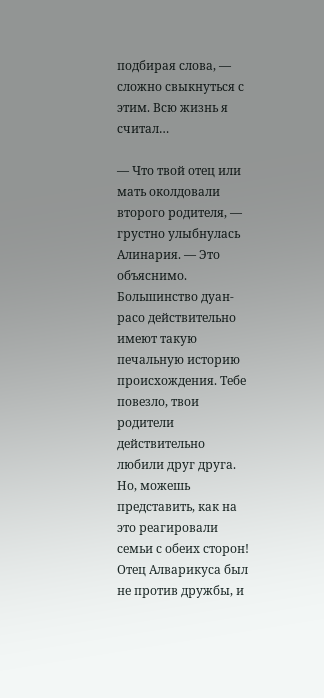подбирая слова, — сложно свыкнуться с этим. Всю жизнь я считал…

— Что твой отец или мать околдовали второго родителя, — грустно улыбнулась Алинария. — Это объяснимо. Большинство дуан-расо действительно имеют такую печальную историю происхождения. Тебе повезло, твои родители действительно любили друг друга. Но, можешь представить, как на это реагировали семьи с обеих сторон! Отец Алварикуса был не против дружбы, и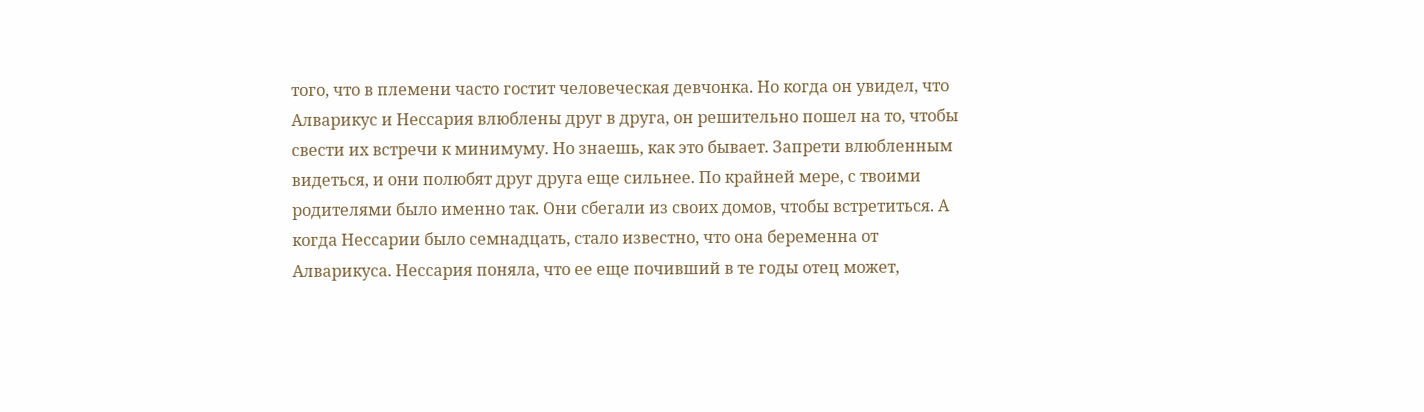того, что в племени часто гостит человеческая девчонка. Но когда он увидел, что Алварикус и Нессария влюблены друг в друга, он решительно пошел на то, чтобы свести их встречи к минимуму. Но знаешь, как это бывает. Запрети влюбленным видеться, и они полюбят друг друга еще сильнее. По крайней мере, с твоими родителями было именно так. Они сбегали из своих домов, чтобы встретиться. А когда Нессарии было семнадцать, стало известно, что она беременна от Алварикуса. Нессария поняла, что ее еще почивший в те годы отец может,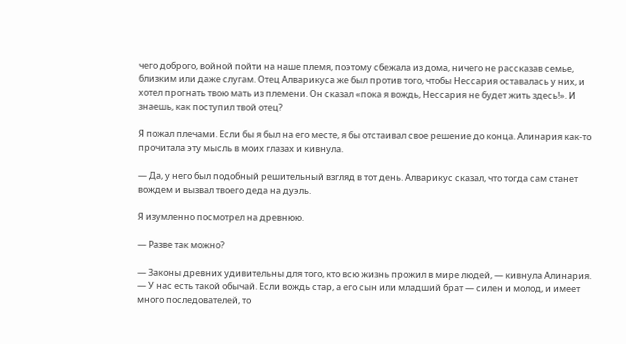чего доброго, войной пойти на наше племя, поэтому сбежала из дома, ничего не рассказав семье, близким или даже слугам. Отец Алварикуса же был против того, чтобы Нессария оставалась у них, и хотел прогнать твою мать из племени. Он сказал «пока я вождь, Нессария не будет жить здесь!». И знаешь, как поступил твой отец?

Я пожал плечами. Если бы я был на его месте, я бы отстаивал свое решение до конца. Алинария как-то прочитала эту мысль в моих глазах и кивнула.

— Да, у него был подобный решительный взгляд в тот день. Алварикус сказал, что тогда сам станет вождем и вызвал твоего деда на дуэль.

Я изумленно посмотрел на древнюю.

— Разве так можно?

— Законы древних удивительны для того, кто всю жизнь прожил в мире людей, — кивнула Алинария. — У нас есть такой обычай. Если вождь стар, а его сын или младший брат — силен и молод, и имеет много последователей, то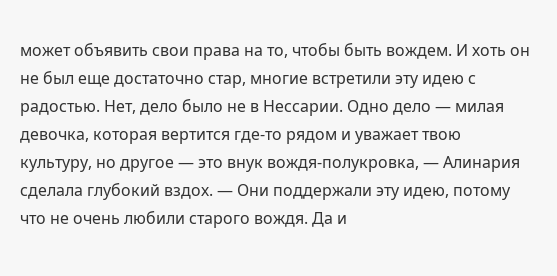может объявить свои права на то, чтобы быть вождем. И хоть он не был еще достаточно стар, многие встретили эту идею с радостью. Нет, дело было не в Нессарии. Одно дело — милая девочка, которая вертится где-то рядом и уважает твою культуру, но другое — это внук вождя-полукровка, — Алинария сделала глубокий вздох. — Они поддержали эту идею, потому что не очень любили старого вождя. Да и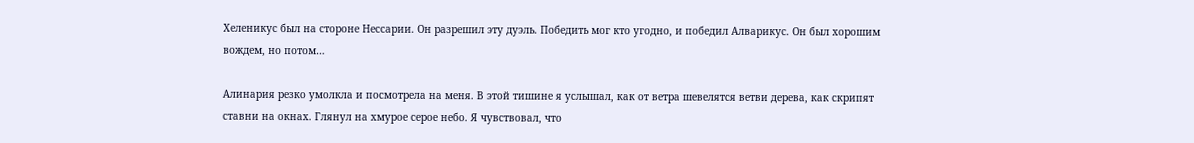Хеленикус был на стороне Нессарии. Он разрешил эту дуэль. Победить мог кто угодно, и победил Алварикус. Он был хорошим вождем, но потом…

Алинария резко умолкла и посмотрела на меня. В этой тишине я услышал, как от ветра шевелятся ветви дерева, как скрипят ставни на окнах. Глянул на хмурое серое небо. Я чувствовал, что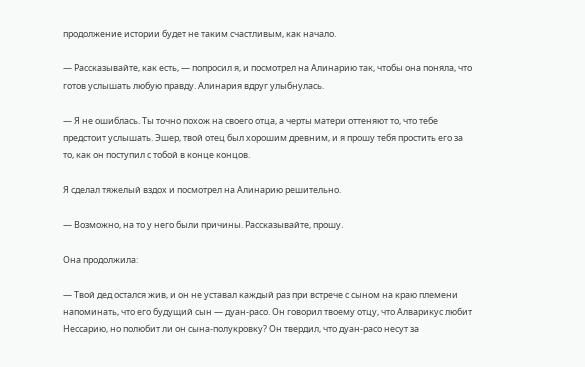продолжение истории будет не таким счастливым, как начало.

— Рассказывайте, как есть, — попросил я, и посмотрел на Алинарию так, чтобы она поняла, что готов услышать любую правду. Алинария вдруг улыбнулась.

— Я не ошиблась. Ты точно похож на своего отца, а черты матери оттеняют то, что тебе предстоит услышать. Эшер, твой отец был хорошим древним, и я прошу тебя простить его за то, как он поступил с тобой в конце концов.

Я сделал тяжелый вздох и посмотрел на Алинарию решительно.

— Возможно, на то у него были причины. Рассказывайте, прошу.

Она продолжила:

— Твой дед остался жив, и он не уставал каждый раз при встрече с сыном на краю племени напоминать, что его будущий сын — дуан-расо. Он говорил твоему отцу, что Алварикус любит Нессарию, но полюбит ли он сына-полукровку? Он твердил, что дуан-расо несут за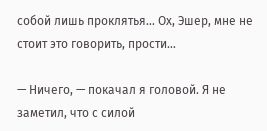собой лишь проклятья… Ох, Эшер, мне не стоит это говорить, прости…

— Ничего, — покачал я головой. Я не заметил, что с силой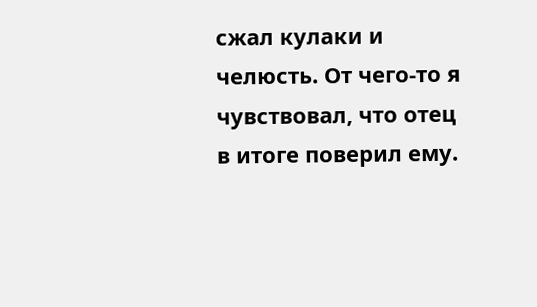сжал кулаки и челюсть. От чего-то я чувствовал, что отец в итоге поверил ему.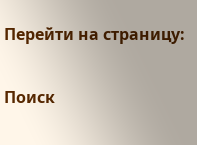Перейти на страницу:

Поиск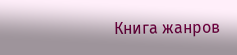Книга жанров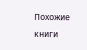Похожие книги